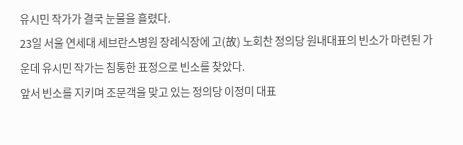유시민 작가가 결국 눈물을 흘렸다.
23일 서울 연세대 세브란스병원 장례식장에 고(故) 노회찬 정의당 원내대표의 빈소가 마련된 가운데 유시민 작가는 침통한 표정으로 빈소를 찾았다.
앞서 빈소를 지키며 조문객을 맞고 있는 정의당 이정미 대표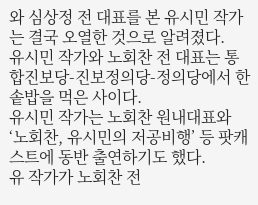와 심상정 전 대표를 본 유시민 작가는 결국 오열한 것으로 알려졌다.
유시민 작가와 노회찬 전 대표는 통합진보당-진보정의당-정의당에서 한솥밥을 먹은 사이다.
유시민 작가는 노회찬 원내대표와 ‘노회찬, 유시민의 저공비행’ 등 팟캐스트에 동반 출연하기도 했다.
유 작가가 노회찬 전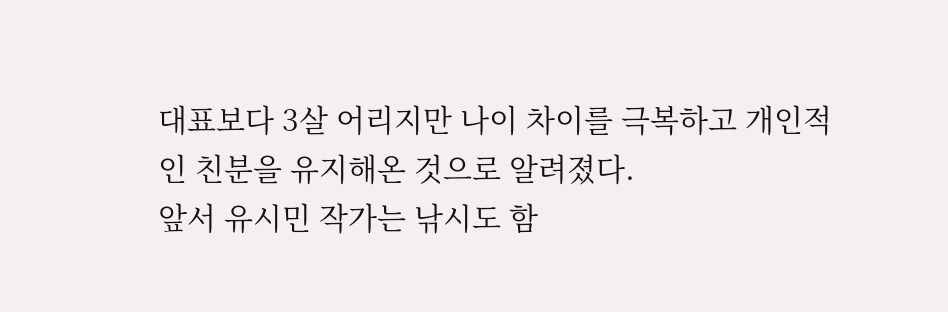대표보다 3살 어리지만 나이 차이를 극복하고 개인적인 친분을 유지해온 것으로 알려졌다.
앞서 유시민 작가는 낚시도 함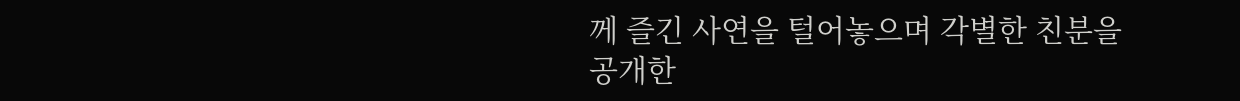께 즐긴 사연을 털어놓으며 각별한 친분을 공개한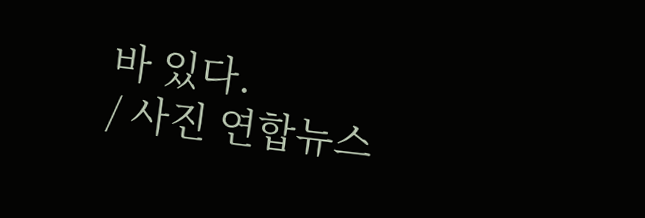바 있다.
/ 사진 연합뉴스